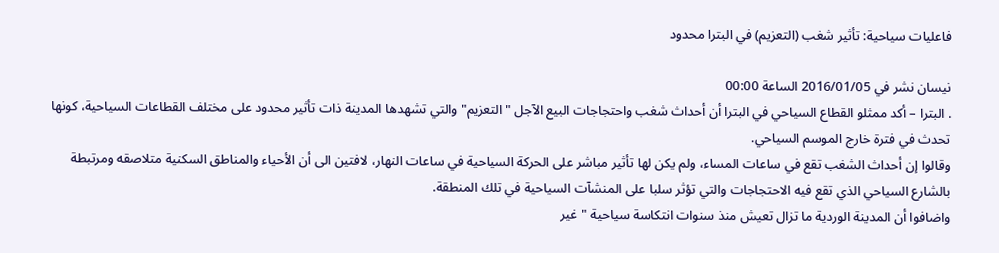فاعليات سياحية: تأثير شغب (التعزيم) في البترا محدود

نيسان نشر في 2016/01/05 الساعة 00:00
. البترا – أكد ممثلو القطاع السياحي في البترا أن أحداث شغب واحتجاجات البيع الآجل "التعزيم" والتي تشهدها المدينة ذات تأثير محدود على مختلف القطاعات السياحية، كونها تحدث في فترة خارج الموسم السياحي.
وقالوا إن أحداث الشغب تقع في ساعات المساء، ولم يكن لها تأثير مباشر على الحركة السياحية في ساعات النهار، لافتين الى أن الأحياء والمناطق السكنية متلاصقه ومرتبطة بالشارع السياحي الذي تقع فيه الاحتجاجات والتي تؤثر سلبا على المنشآت السياحية في تلك المنطقة.
واضافوا أن المدينة الوردية ما تزال تعيش منذ سنوات انتكاسة سياحية "غير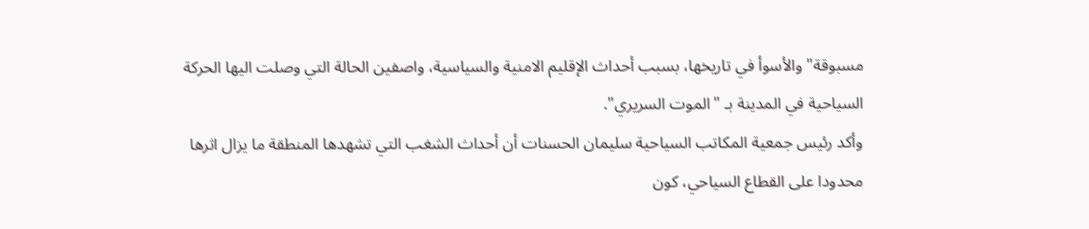مسبوقة" والأسوأ في تاريخها، بسبب أحداث الإقليم الامنية والسياسية، واصفين الحالة التي وصلت اليها الحركة السياحية في المدينة بـ "الموت السريري".
وأكد رئيس جمعية المكاتب السياحية سليمان الحسنات أن أحداث الشغب التي تشهدها المنطقة ما يزال اثرها محدودا على القطاع السياحي، كون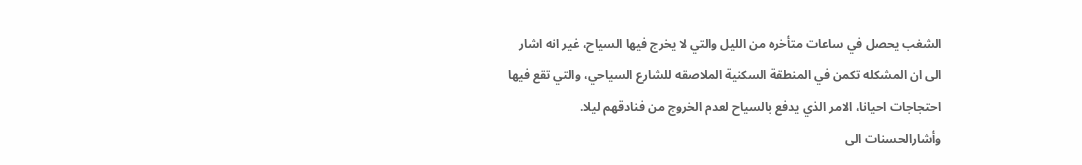الشغب يحصل في ساعات متأخره من الليل والتي لا يخرج فيها السياح، غير انه اشار الى ان المشكله تكمن في المنطقة السكنية الملاصقه للشارع السياحي، والتي تقع فيها احتجاجات احيانا، الامر الذي يدفع بالسياح لعدم الخروج من فنادقهم ليلا.
وأشارالحسنات الى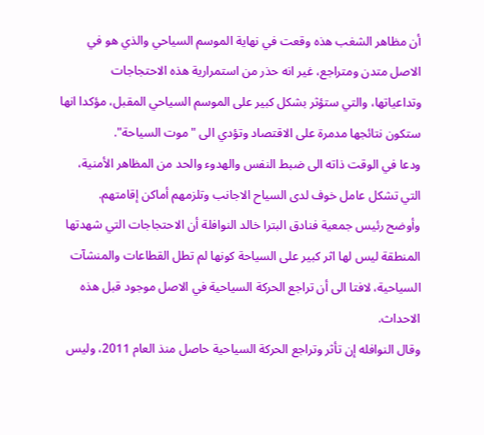أن مظاهر الشغب هذه وقعت في نهاية الموسم السياحي والذي هو في الاصل متدن ومتراجع، غير انه حذر من استمرارية هذه الاحتجاجات وتداعياتها، والتي ستؤثر بشكل كبير على الموسم السياحي المقبل، مؤكدا انها ستكون نتائجها مدمرة على الاقتصاد وتؤدي الى "موت السياحة".
ودعا في الوقت ذاته الى ضبط النفس والهدوء والحد من المظاهر الأمنية، التي تشكل عامل خوف لدى السياح الاجانب وتلزمهم أماكن إقامتهم.
وأوضح رئيس جمعية فنادق البترا خالد النوافلة أن الاحتجاجات التي شهدتها المنطقة ليس لها اثر كبير على السياحة كونها لم تطل القطاعات والمنشآت السياحية، لافتا الى أن تراجع الحركة السياحية في الاصل موجود قبل هذه الاحداث.
وقال النوافله إن تأثر وتراجع الحركة السياحية حاصل منذ العام 2011، وليس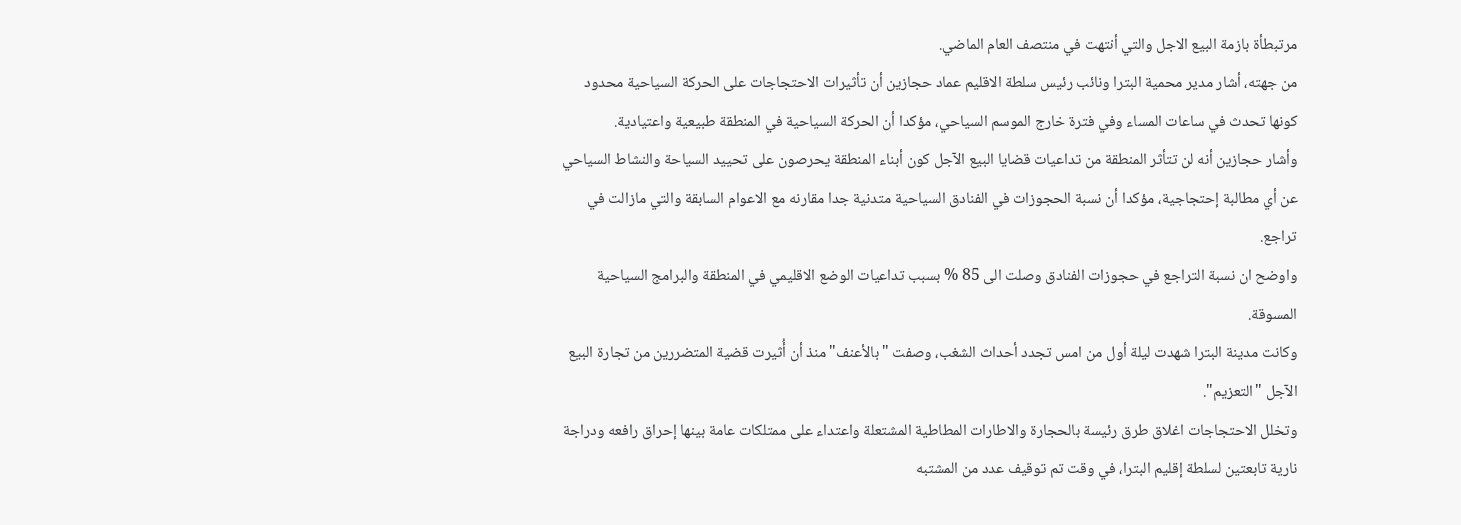مرتبطأة بازمة البيع الاجل والتي أنتهت في منتصف العام الماضي.
من جهته، أشار مدير محمية البترا ونائب رئيس سلطة الاقليم عماد حجازين أن تأثيرات الاحتجاجات على الحركة السياحية محدود كونها تحدث في ساعات المساء وفي فترة خارج الموسم السياحي، مؤكدا أن الحركة السياحية في المنطقة طبيعية واعتيادية.
وأشار حجازين أنه لن تتأثر المنطقة من تداعيات قضايا البيع الآجل كون أبناء المنطقة يحرصون على تحييد السياحة والنشاط السياحي عن أي مطالبة إحتجاجية، مؤكدا أن نسبة الحجوزات في الفنادق السياحية متدنية جدا مقارنه مع الاعوام السابقة والتي مازالت في تراجع.
واوضح ان نسبة التراجع في حجوزات الفنادق وصلت الى 85 % بسبب تداعيات الوضع الاقليمي في المنطقة والبرامج السياحية المسوقة.
وكانت مدينة البترا شهدت ليلة أول من امس تجدد أحداث الشغب، وصفت "بالأعنف" منذ أن أُثيرت قضية المتضررين من تجارة البيع الآجل "التعزيم".
وتخلل الاحتجاجات اغلاق طرق رئيسة بالحجارة والاطارات المطاطية المشتعلة واعتداء على ممتلكات عامة بينها إحراق رافعه ودراجة نارية تابعتين لسلطة إقليم البترا، في وقت تم توقيف عدد من المشتبه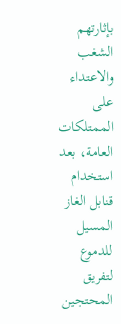بإثارتهم الشغب والاعتداء على الممتلكات العامة، بعد استخدام قنابل الغاز المسيل للدموع لتفريق المحتجين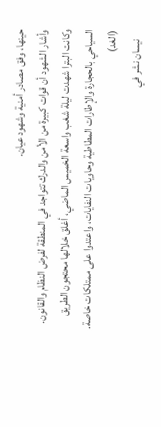حينها، وفق مصادر أمنية وشهود عيان.
وأشار الشهود أن قوات كبيرة من الأمن والدرك تتواجد في المنطقة لفرض النظام والقانون.
وكانت البترا شهدت ليلة شغب واسعة الخميس الماضي، أغلق خلالها محتجون الطريق السياحي بالحجارة والإطارات المطاطية وحاويات النفايات، واعتدوا على ممتلكات خاصة.
(الغد)
    نيسان نشر في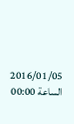2016/01/05 الساعة 00:00